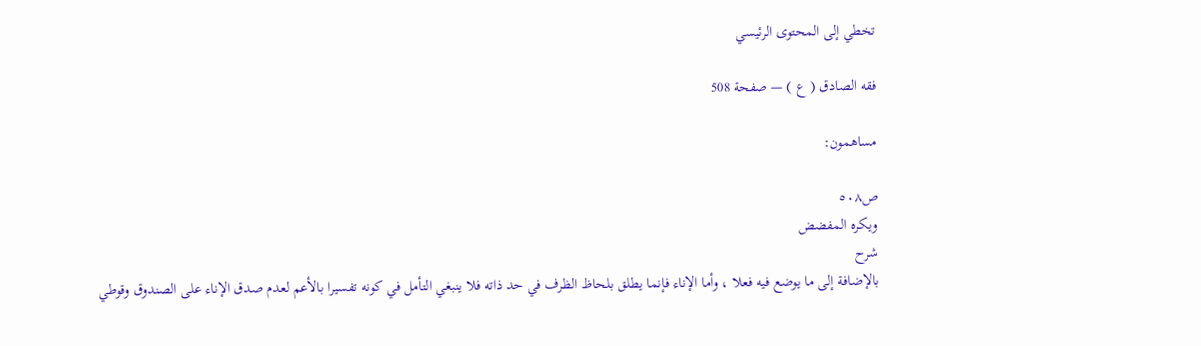تخطي إلى المحتوى الرئيسي

فقه الصادق ( ع ) — صفحة 508

مساهمون:

ص٥٠٨
ويكره المفضض
شرح
بالإضافة إلى ما يوضع فيه فعلا ، وأما الإناء فإنما يطلق بلحاظ الظرف في حد ذاته فلا ينبغي التأمل في كونه تفسيرا بالأعم لعدم صدق الإناء على الصندوق وقوطي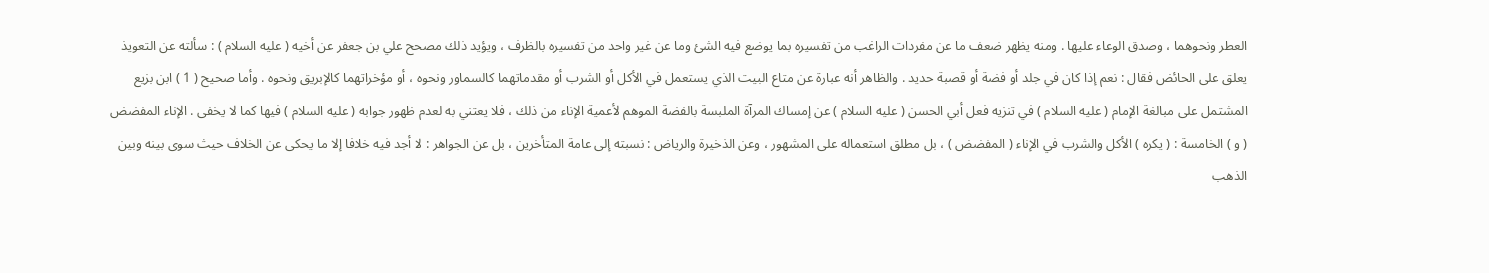العطر ونحوهما ، وصدق الوعاء عليها . ومنه يظهر ضعف ما عن مفردات الراغب من تفسيره بما يوضع فيه الشئ وما عن غير واحد من تفسيره بالظرف ، ويؤيد ذلك مصحح علي بن جعفر عن أخيه ( عليه السلام ) : سألته عن التعويذ يعلق على الحائض فقال : نعم إذا كان في جلد أو فضة أو قصبة حديد . والظاهر أنه عبارة عن متاع البيت الذي يستعمل في الأكل أو الشرب أو مقدماتهما كالسماور ونحوه ، أو مؤخراتهما كالإبريق ونحوه . وأما صحيح ( 1 ) ابن بزيع المشتمل على مبالغة الإمام ( عليه السلام ) في تنزيه فعل أبي الحسن ( عليه السلام ) عن إمساك المرآة الملبسة بالفضة الموهم لأعمية الإناء من ذلك ، فلا يعتني به لعدم ظهور جوابه ( عليه السلام ) فيها كما لا يخفى . الإناء المفضض ( و ) الخامسة : ( يكره ) الأكل والشرب في الإناء ( المفضض ) ، بل مطلق استعماله على المشهور ، وعن الذخيرة والرياض : نسبته إلى عامة المتأخرين ، بل عن الجواهر : لا أجد فيه خلافا إلا ما يحكى عن الخلاف حيث سوى بينه وبين الذهب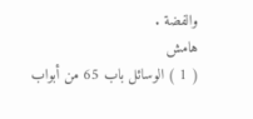والفضة .
هامش
( 1 ) الوسائل باب 65 من أبواب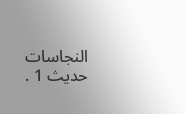النجاسات حديث 1 .